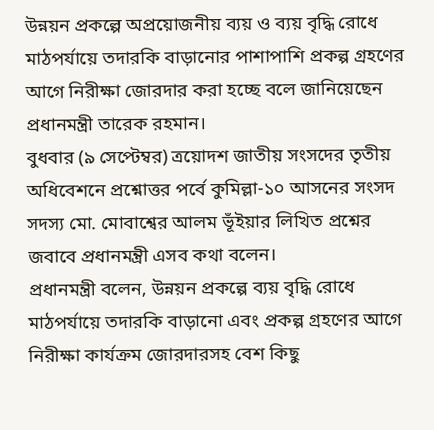উন্নয়ন প্রকল্পে অপ্রয়োজনীয় ব্যয় ও ব্যয় বৃদ্ধি রোধে মাঠপর্যায়ে তদারকি বাড়ানোর পাশাপাশি প্রকল্প গ্রহণের আগে নিরীক্ষা জোরদার করা হচ্ছে বলে জানিয়েছেন প্রধানমন্ত্রী তারেক রহমান।
বুধবার (৯ সেপ্টেম্বর) ত্রয়োদশ জাতীয় সংসদের তৃতীয় অধিবেশনে প্রশ্নোত্তর পর্বে কুমিল্লা-১০ আসনের সংসদ সদস্য মো. মোবাশ্বের আলম ভূঁইয়ার লিখিত প্রশ্নের জবাবে প্রধানমন্ত্রী এসব কথা বলেন।
প্রধানমন্ত্রী বলেন, উন্নয়ন প্রকল্পে ব্যয় বৃদ্ধি রোধে মাঠপর্যায়ে তদারকি বাড়ানো এবং প্রকল্প গ্রহণের আগে নিরীক্ষা কার্যক্রম জোরদারসহ বেশ কিছু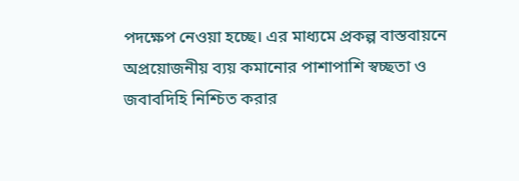পদক্ষেপ নেওয়া হচ্ছে। এর মাধ্যমে প্রকল্প বাস্তবায়নে অপ্রয়োজনীয় ব্যয় কমানোর পাশাপাশি স্বচ্ছতা ও জবাবদিহি নিশ্চিত করার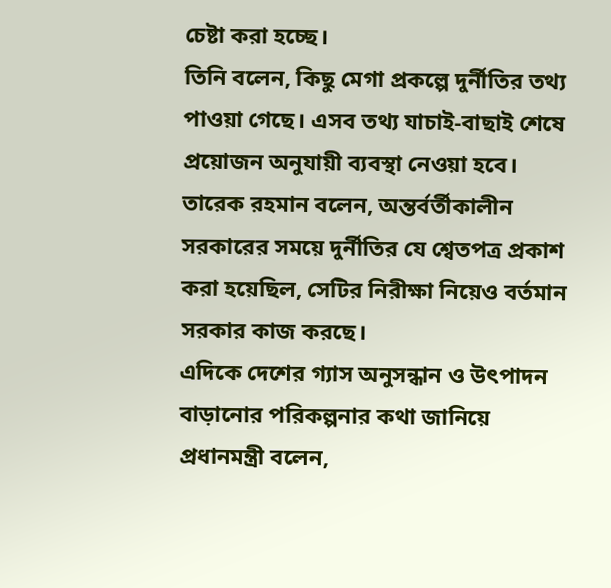চেষ্টা করা হচ্ছে।
তিনি বলেন, কিছু মেগা প্রকল্পে দুর্নীতির তথ্য পাওয়া গেছে। এসব তথ্য যাচাই-বাছাই শেষে প্রয়োজন অনুযায়ী ব্যবস্থা নেওয়া হবে।
তারেক রহমান বলেন, অন্তর্বর্তীকালীন সরকারের সময়ে দুর্নীতির যে শ্বেতপত্র প্রকাশ করা হয়েছিল, সেটির নিরীক্ষা নিয়েও বর্তমান সরকার কাজ করছে।
এদিকে দেশের গ্যাস অনুসন্ধান ও উৎপাদন বাড়ানোর পরিকল্পনার কথা জানিয়ে প্রধানমন্ত্রী বলেন,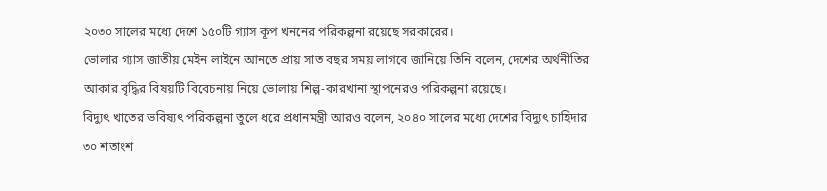২০৩০ সালের মধ্যে দেশে ১৫০টি গ্যাস কূপ খননের পরিকল্পনা রয়েছে সরকারের।
ভোলার গ্যাস জাতীয় মেইন লাইনে আনতে প্রায় সাত বছর সময় লাগবে জানিয়ে তিনি বলেন, দেশের অর্থনীতির আকার বৃদ্ধির বিষয়টি বিবেচনায় নিয়ে ভোলায় শিল্প-কারখানা স্থাপনেরও পরিকল্পনা রয়েছে।
বিদ্যুৎ খাতের ভবিষ্যৎ পরিকল্পনা তুলে ধরে প্রধানমন্ত্রী আরও বলেন, ২০৪০ সালের মধ্যে দেশের বিদ্যুৎ চাহিদার ৩০ শতাংশ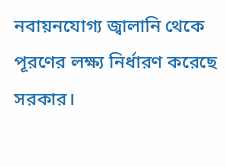নবায়নযোগ্য জ্বালানি থেকে পূরণের লক্ষ্য নির্ধারণ করেছে সরকার।